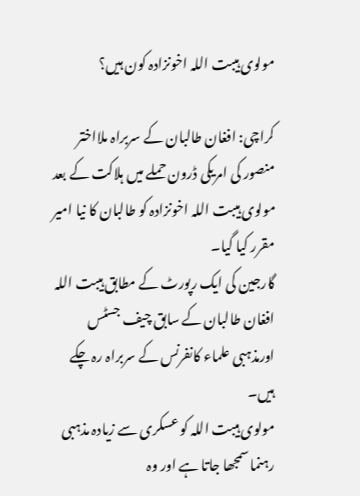مولوی ہیبت اللہ اخونزادہ کون ہیں؟

کراچی: افغان طالبان کے سربراہ ملااختر منصور کی امریکی ڈرون حملے میں ہلاکت کے بعد مولوی ہیبت اللہ اخونزادہ کو طالبان کا نیا امیر مقرر کیا گیا۔
گارجین کی ایک رپورٹ کے مطابق ہیبت اللہ افغان طالبان کے سابق چیف جسٹس اورمذہبی علماء کانفرنس کے سربراہ رہ چکے ہیں۔
مولوی ہیبت اللہ کو عسکری سے زیادہ مذہبی رہنما سمجھا جاتا ہے اور وہ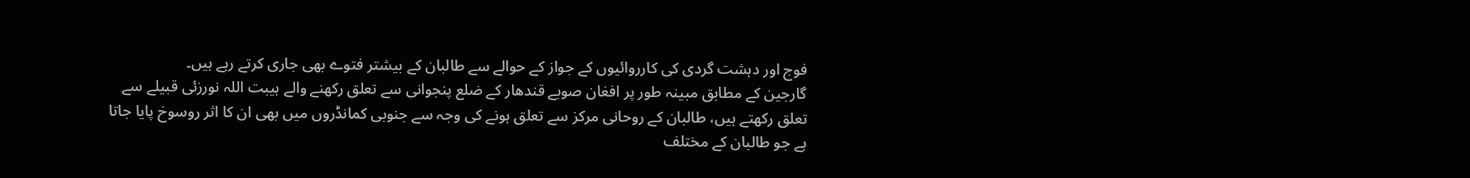فوج اور دہشت گردی کی کارروائیوں کے جواز کے حوالے سے طالبان کے بیشتر فتوے بھی جاری کرتے رہے ہیں۔
گارجین کے مطابق مبینہ طور پر افغان صوبے قندھار کے ضلع پنجوانی سے تعلق رکھنے والے ہیبت اللہ نورزئی قبیلے سے تعلق رکھتے ہیں، طالبان کے روحانی مرکز سے تعلق ہونے کی وجہ سے جنوبی کمانڈروں میں بھی ان کا اثر روسوخ پایا جاتا ہے جو طالبان کے مختلف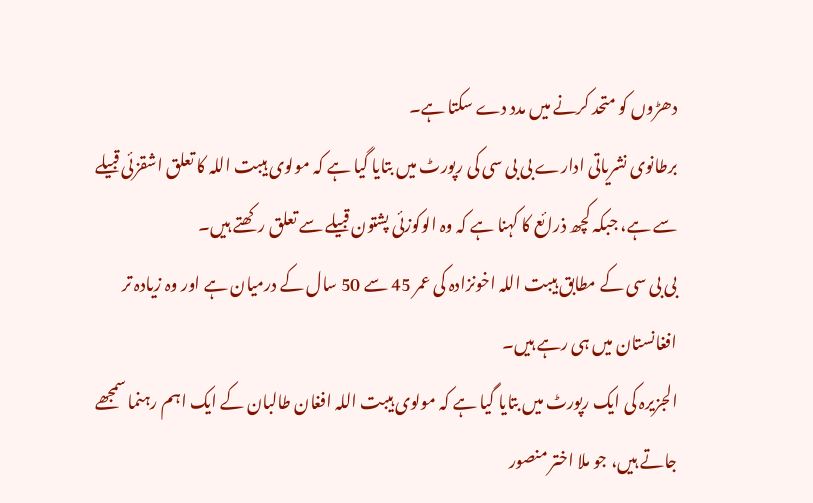دھڑوں کو متحد کرنے میں مدد دے سکتا ہے۔
برطانوی نشریاتی ادارے بی بی سی کی رپورٹ میں بتایا گیا ہے کہ مولوی ہیبت اللہ کا تعلق اشقزئی قبیلے سے ہے، جبکہ کچھ ذرائع کا کہنا ہے کہ وہ الوکوزئی پشتون قبیلے سے تعلق رکھتے ہیں۔
بی بی سی کے مطابق ہیبت اللہ اخونزادہ کی عمر 45 سے 50 سال کے درمیان ہے اور وہ زیادہ تر افغانستان میں ہی رہے ہیں۔
الجزیرہ کی ایک رپورٹ میں بتایا گیا ہے کہ مولوی ہیبت اللہ افغان طالبان کے ایک اہم رہنما سمجھے جاتے ہیں، جو ملا اختر منصور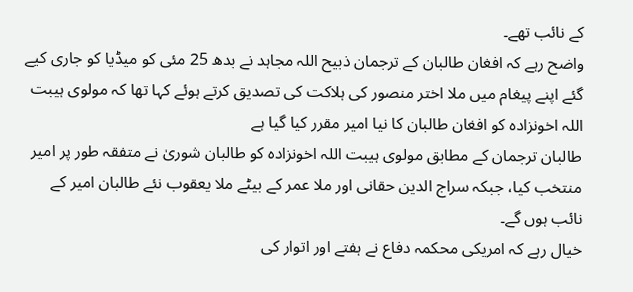کے نائب تھے۔
واضح رہے کہ افغان طالبان کے ترجمان ذبیح اللہ مجاہد نے بدھ 25 مئی کو میڈیا کو جاری کیے گئے اپنے پیغام میں ملا اختر منصور کی ہلاکت کی تصدیق کرتے ہوئے کہا تھا کہ مولوی ہیبت اللہ اخونزادہ کو افغان طالبان کا نیا امیر مقرر کیا گیا ہے
طالبان ترجمان کے مطابق مولوی ہیبت اللہ اخونزادہ کو طالبان شوریٰ نے متفقہ طور پر امیر منتخب کیا، جبکہ سراج الدین حقانی اور ملا عمر کے بیٹے ملا یعقوب نئے طالبان امیر کے نائب ہوں گے۔
خیال رہے کہ امریکی محکمہ دفاع نے ہفتے اور اتوار کی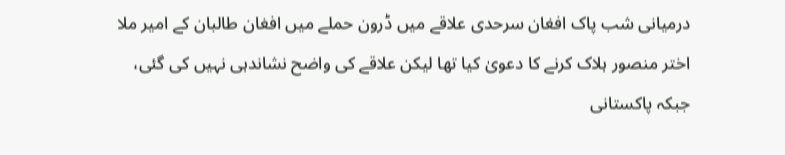درمیانی شب پاک افغان سرحدی علاقے میں ڈرون حملے میں افغان طالبان کے امیر ملا اختر منصور ہلاک کرنے کا دعویٰ کیا تھا لیکن علاقے کی واضح نشاندہی نہیں کی گئی، جبکہ پاکستانی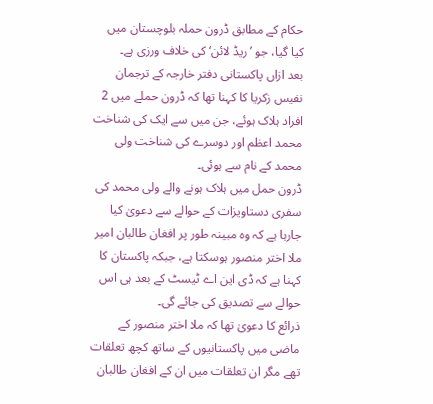حکام کے مطابق ڈرون حملہ بلوچستان میں کیا گیا، جو ’ریڈ لائن‘ کی خلاف ورزی ہے۔
بعد ازاں پاکستانی دفتر خارجہ کے ترجمان نفیس زکریا کا کہنا تھا کہ ڈرون حملے میں 2 افراد ہلاک ہوئے، جن میں سے ایک کی شناخت محمد اعظم اور دوسرے کی شناخت ولی محمد کے نام سے ہوئی۔
ڈرون حمل میں ہلاک ہونے والے ولی محمد کی سفری دستاویزات کے حوالے سے دعویٰ کیا جارہا ہے کہ وہ مبینہ طور پر افغان طالبان امیر ملا اختر منصور ہوسکتا ہے، جبکہ پاکستان کا کہنا ہے کہ ڈی این اے ٹیسٹ کے بعد ہی اس حوالے سے تصدیق کی جائے گی۔
ذرائع کا دعویٰ تھا کہ ملا اختر منصور کے ماضی میں پاکستانیوں کے ساتھ کچھ تعلقات تھے مگر ان تعلقات میں ان کے افغان طالبان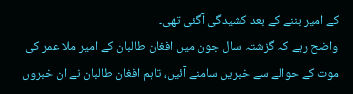کے امیر بننے کے بعد کشیدگی آگئی تھی۔
واضح رہے کہ گزشتہ سال جون میں افغان طالبان کے امیر ملا عمر کی موت کے حوالے سے خبریں سامنے آئیں، تاہم افغان طالبان نے ان خبروں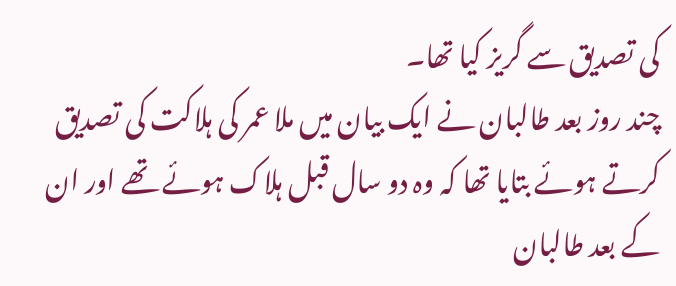کی تصدیق سے گریز کیا تھا۔
چند روز بعد طالبان نے ایک بیان میں ملا عمر کی ہلاکت کی تصدیق کرتے ہوئے بتایا تھا کہ وہ دو سال قبل ہلاک ہوئے تھے اور ان کے بعد طالبان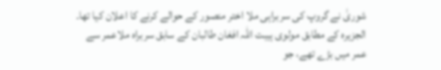شوریٰ نے گروپ کی سربراہی ملا اختر منصور کے حوالے کرنے کا اعلان کیا تھا۔
الجزیرہ کے مطابق مولوی ہیبت اللہ افغان طالبان کے سابق سربراہ ملاعمر سے عمر میں بڑے تھے، جو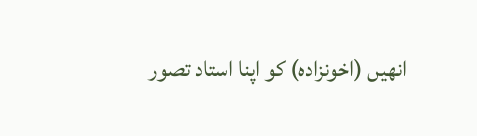انھیں (اخونزادہ) کو اپنا استاد تصور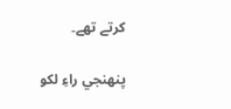کرتے تھے۔

پنھنجي راءِ لکو